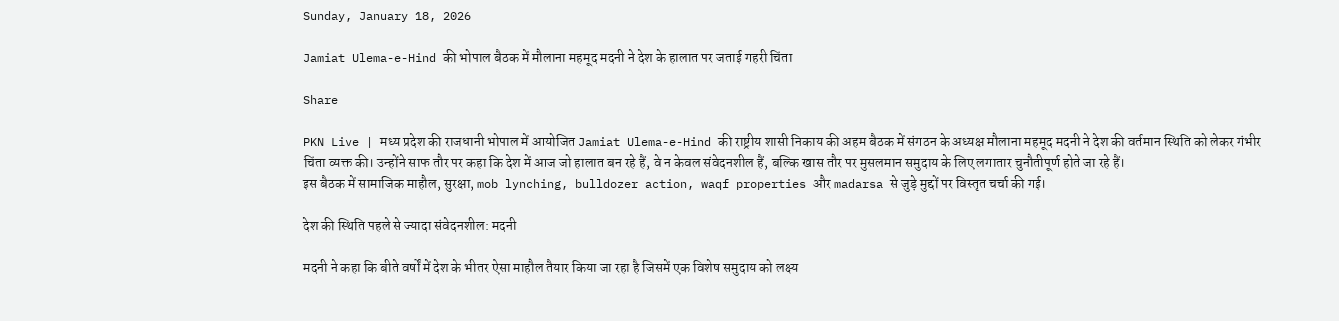Sunday, January 18, 2026

Jamiat Ulema-e-Hind की भोपाल बैठक में मौलाना महमूद मदनी ने देश के हालात पर जताई गहरी चिंता

Share

PKN Live | मध्य प्रदेश की राजधानी भोपाल में आयोजित Jamiat Ulema-e-Hind की राष्ट्रीय शासी निकाय की अहम बैठक में संगठन के अध्यक्ष मौलाना महमूद मदनी ने देश की वर्तमान स्थिति को लेकर गंभीर चिंता व्यक्त की। उन्होंने साफ तौर पर कहा कि देश में आज जो हालात बन रहे हैं, वे न केवल संवेदनशील हैं, बल्कि खास तौर पर मुसलमान समुदाय के लिए लगातार चुनौतीपूर्ण होते जा रहे हैं।
इस बैठक में सामाजिक माहौल, सुरक्षा, mob lynching, bulldozer action, waqf properties और madarsa से जुड़े मुद्दों पर विस्तृत चर्चा की गई।

देश की स्थिति पहले से ज्यादा संवेदनशील: मदनी

मदनी ने कहा कि बीते वर्षों में देश के भीतर ऐसा माहौल तैयार किया जा रहा है जिसमें एक विशेष समुदाय को लक्ष्य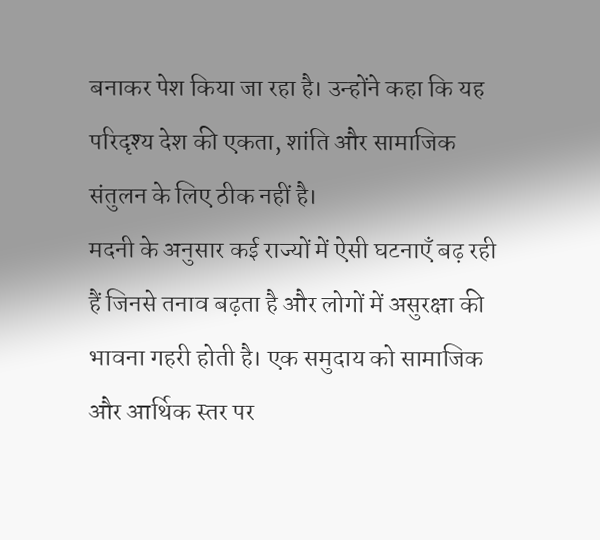बनाकर पेश किया जा रहा है। उन्होंने कहा कि यह परिदृश्य देश की एकता, शांति और सामाजिक संतुलन के लिए ठीक नहीं है।
मदनी के अनुसार कई राज्यों में ऐसी घटनाएँ बढ़ रही हैं जिनसे तनाव बढ़ता है और लोगों में असुरक्षा की भावना गहरी होती है। एक समुदाय को सामाजिक और आर्थिक स्तर पर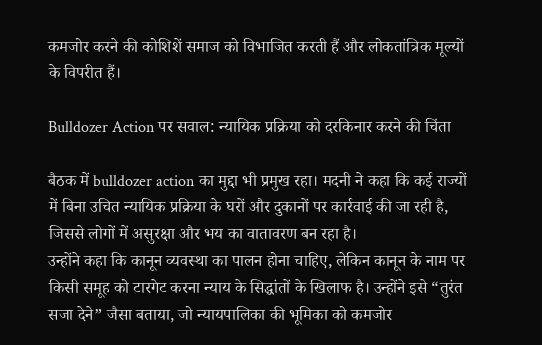कमजोर करने की कोशिशें समाज को विभाजित करती हैं और लोकतांत्रिक मूल्यों के विपरीत हैं।

Bulldozer Action पर सवाल: न्यायिक प्रक्रिया को दरकिनार करने की चिंता

बैठक में bulldozer action का मुद्दा भी प्रमुख रहा। मदनी ने कहा कि कई राज्यों में बिना उचित न्यायिक प्रक्रिया के घरों और दुकानों पर कार्रवाई की जा रही है, जिससे लोगों में असुरक्षा और भय का वातावरण बन रहा है।
उन्होंने कहा कि कानून व्यवस्था का पालन होना चाहिए, लेकिन कानून के नाम पर किसी समूह को टारगेट करना न्याय के सिद्धांतों के खिलाफ है। उन्होंने इसे “तुरंत सजा देने” जैसा बताया, जो न्यायपालिका की भूमिका को कमजोर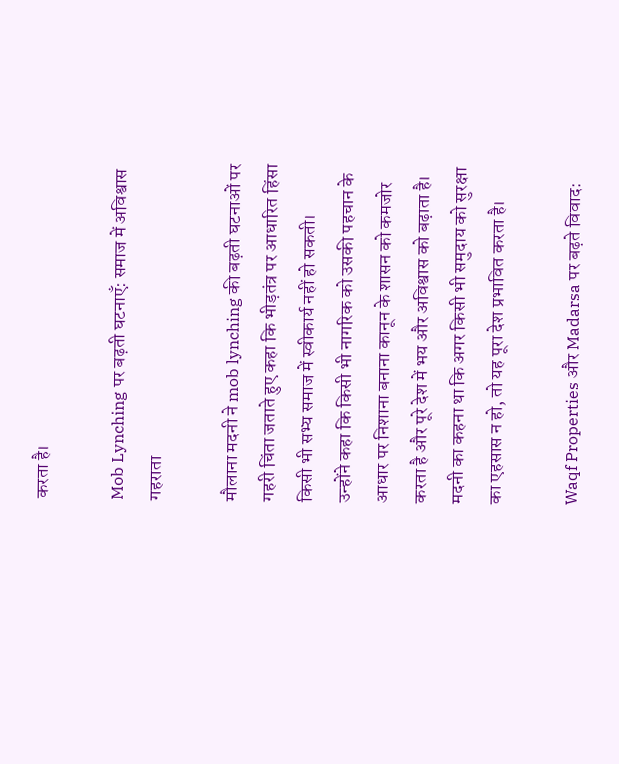करता है।

Mob Lynching पर बढ़ती घटनाएँ: समाज में अविश्वास गहराता

मौलाना मदनी ने mob lynching की बढ़ती घटनाओं पर गहरी चिंता जताते हुए कहा कि भीड़तंत्र पर आधारित हिंसा किसी भी सभ्य समाज में स्वीकार्य नहीं हो सकती।
उन्होंने कहा कि किसी भी नागरिक को उसकी पहचान के आधार पर निशाना बनाना कानून के शासन को कमजोर करता है और पूरे देश में भय और अविश्वास को बढ़ाता है।
मदनी का कहना था कि अगर किसी भी समुदाय को सुरक्षा का एहसास न हो, तो यह पूरा देश प्रभावित करता है।

Waqf Properties और Madarsa पर बढ़ते विवाद: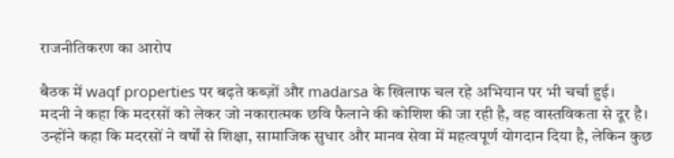राजनीतिकरण का आरोप

बैठक में waqf properties पर बढ़ते कब्ज़ों और madarsa के खिलाफ चल रहे अभियान पर भी चर्चा हुई।
मदनी ने कहा कि मदरसों को लेकर जो नकारात्मक छवि फैलाने की कोशिश की जा रही है, वह वास्तविकता से दूर है।
उन्होंने कहा कि मदरसों ने वर्षों से शिक्षा, सामाजिक सुधार और मानव सेवा में महत्वपूर्ण योगदान दिया है, लेकिन कुछ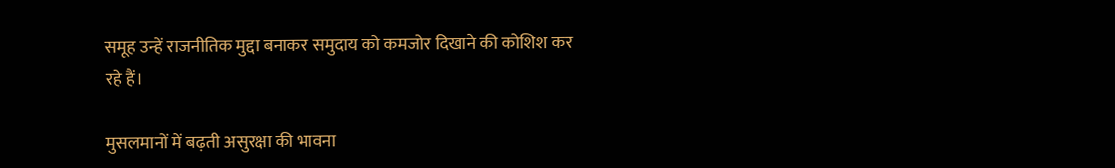समूह उन्हें राजनीतिक मुद्दा बनाकर समुदाय को कमजोर दिखाने की कोशिश कर रहे हैं।

मुसलमानों में बढ़ती असुरक्षा की भावना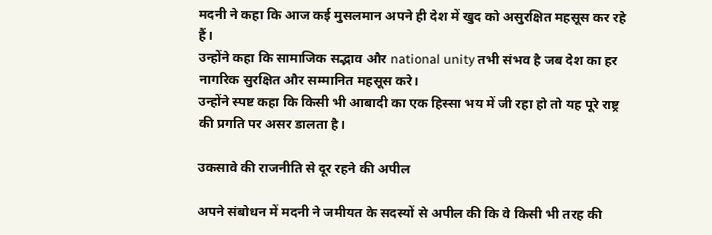मदनी ने कहा कि आज कई मुसलमान अपने ही देश में खुद को असुरक्षित महसूस कर रहे हैं।
उन्होंने कहा कि सामाजिक सद्भाव और national unity तभी संभव है जब देश का हर नागरिक सुरक्षित और सम्मानित महसूस करे।
उन्होंने स्पष्ट कहा कि किसी भी आबादी का एक हिस्सा भय में जी रहा हो तो यह पूरे राष्ट्र की प्रगति पर असर डालता है।

उकसावे की राजनीति से दूर रहने की अपील

अपने संबोधन में मदनी ने जमीयत के सदस्यों से अपील की कि वे किसी भी तरह की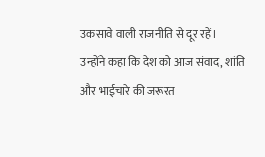उकसावे वाली राजनीति से दूर रहें।
उन्होंने कहा कि देश को आज संवाद, शांति और भाईचारे की जरूरत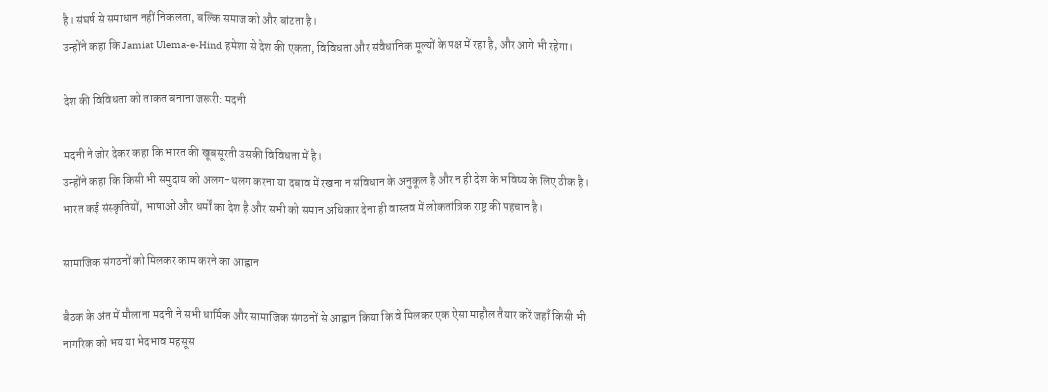है। संघर्ष से समाधान नहीं निकलता, बल्कि समाज को और बांटता है।
उन्होंने कहा कि Jamiat Ulema-e-Hind हमेशा से देश की एकता, विविधता और संवैधानिक मूल्यों के पक्ष में रहा है, और आगे भी रहेगा।

देश की विविधता को ताकत बनाना जरूरी: मदनी

मदनी ने जोर देकर कहा कि भारत की खूबसूरती उसकी विविधता में है।
उन्होंने कहा कि किसी भी समुदाय को अलग-थलग करना या दबाव में रखना न संविधान के अनुकूल है और न ही देश के भविष्य के लिए ठीक है।
भारत कई संस्कृतियों, भाषाओं और धर्मों का देश है और सभी को समान अधिकार देना ही वास्तव में लोकतांत्रिक राष्ट्र की पहचान है।

सामाजिक संगठनों को मिलकर काम करने का आह्वान

बैठक के अंत में मौलाना मदनी ने सभी धार्मिक और सामाजिक संगठनों से आह्वान किया कि वे मिलकर एक ऐसा माहौल तैयार करें जहाँ किसी भी नागरिक को भय या भेदभाव महसूस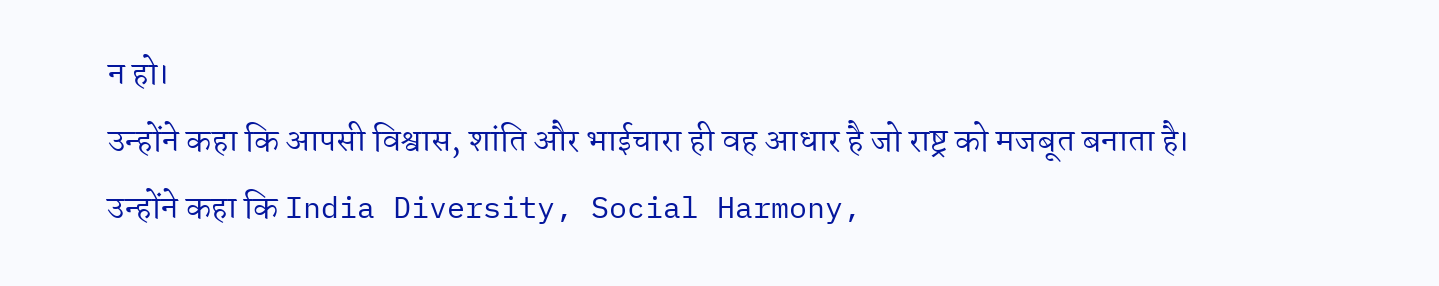न हो।
उन्होंने कहा कि आपसी विश्वास, शांति और भाईचारा ही वह आधार है जो राष्ट्र को मजबूत बनाता है।
उन्होंने कहा कि India Diversity, Social Harmony,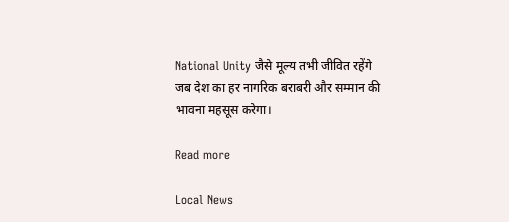National Unity जैसे मूल्य तभी जीवित रहेंगे जब देश का हर नागरिक बराबरी और सम्मान की भावना महसूस करेगा।

Read more

Local News